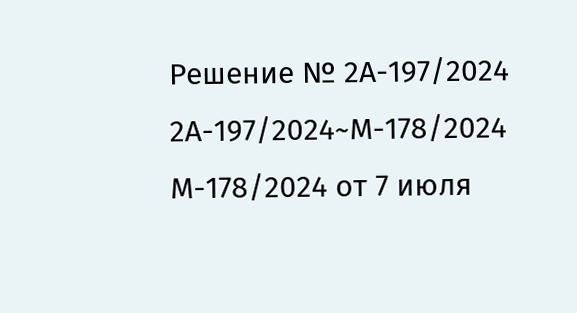Решение № 2А-197/2024 2А-197/2024~М-178/2024 М-178/2024 от 7 июля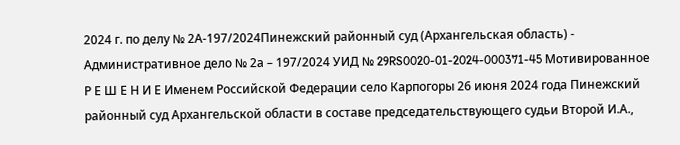2024 г. по делу № 2А-197/2024Пинежский районный суд (Архангельская область) - Административное дело № 2а – 197/2024 УИД № 29RS0020-01-2024-000371-45 Мотивированное Р Е Ш Е Н И Е Именем Российской Федерации село Карпогоры 26 июня 2024 года Пинежский районный суд Архангельской области в составе председательствующего судьи Второй И.А.,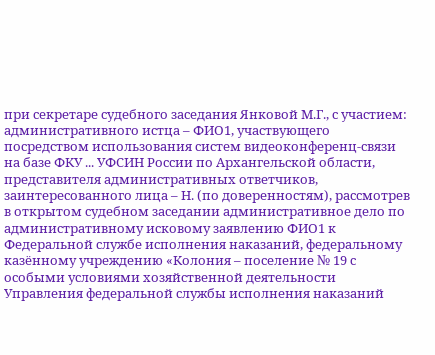при секретаре судебного заседания Янковой М.Г., с участием: административного истца – ФИО1, участвующего посредством использования систем видеоконференц-связи на базе ФКУ ... УФСИН России по Архангельской области, представителя административных ответчиков, заинтересованного лица – Н. (по доверенностям), рассмотрев в открытом судебном заседании административное дело по административному исковому заявлению ФИО1 к Федеральной службе исполнения наказаний, федеральному казённому учреждению «Колония – поселение № 19 с особыми условиями хозяйственной деятельности Управления федеральной службы исполнения наказаний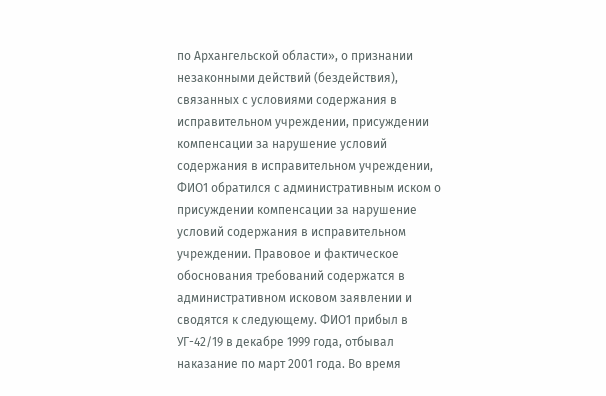по Архангельской области», о признании незаконными действий (бездействия), связанных с условиями содержания в исправительном учреждении, присуждении компенсации за нарушение условий содержания в исправительном учреждении, ФИО1 обратился с административным иском о присуждении компенсации за нарушение условий содержания в исправительном учреждении. Правовое и фактическое обоснования требований содержатся в административном исковом заявлении и сводятся к следующему. ФИО1 прибыл в УГ-42/19 в декабре 1999 года, отбывал наказание по март 2001 года. Во время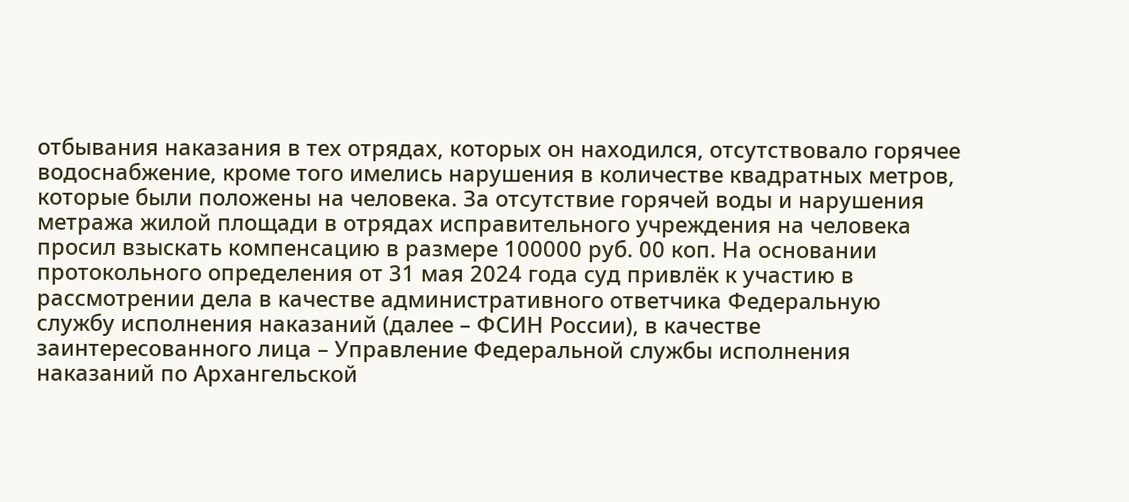отбывания наказания в тех отрядах, которых он находился, отсутствовало горячее водоснабжение, кроме того имелись нарушения в количестве квадратных метров, которые были положены на человека. За отсутствие горячей воды и нарушения метража жилой площади в отрядах исправительного учреждения на человека просил взыскать компенсацию в размере 100000 руб. 00 коп. На основании протокольного определения от 31 мая 2024 года суд привлёк к участию в рассмотрении дела в качестве административного ответчика Федеральную службу исполнения наказаний (далее – ФСИН России), в качестве заинтересованного лица – Управление Федеральной службы исполнения наказаний по Архангельской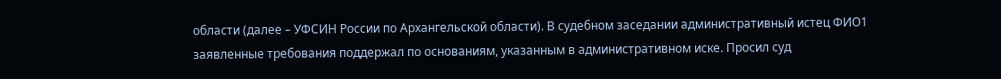области (далее – УФСИН России по Архангельской области). В судебном заседании административный истец ФИО1 заявленные требования поддержал по основаниям, указанным в административном иске. Просил суд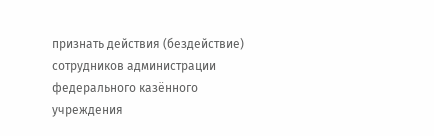признать действия (бездействие) сотрудников администрации федерального казённого учреждения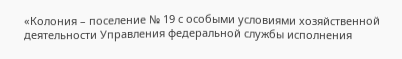«Колония – поселение № 19 с особыми условиями хозяйственной деятельности Управления федеральной службы исполнения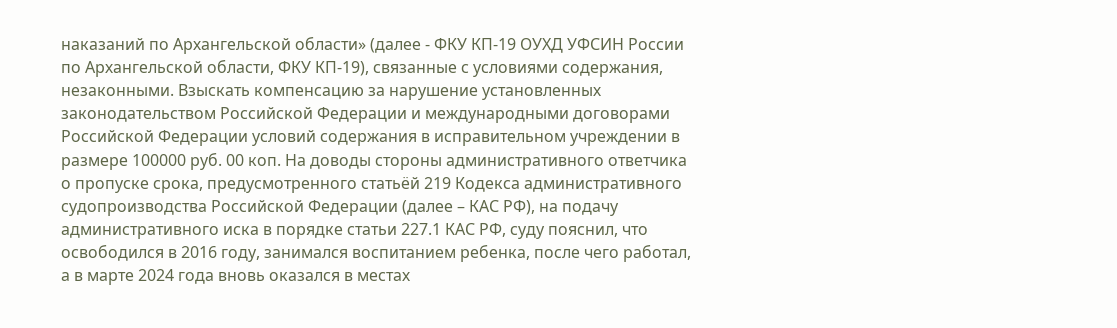наказаний по Архангельской области» (далее - ФКУ КП-19 ОУХД УФСИН России по Архангельской области, ФКУ КП-19), связанные с условиями содержания, незаконными. Взыскать компенсацию за нарушение установленных законодательством Российской Федерации и международными договорами Российской Федерации условий содержания в исправительном учреждении в размере 100000 руб. 00 коп. На доводы стороны административного ответчика о пропуске срока, предусмотренного статьёй 219 Кодекса административного судопроизводства Российской Федерации (далее – КАС РФ), на подачу административного иска в порядке статьи 227.1 КАС РФ, суду пояснил, что освободился в 2016 году, занимался воспитанием ребенка, после чего работал, а в марте 2024 года вновь оказался в местах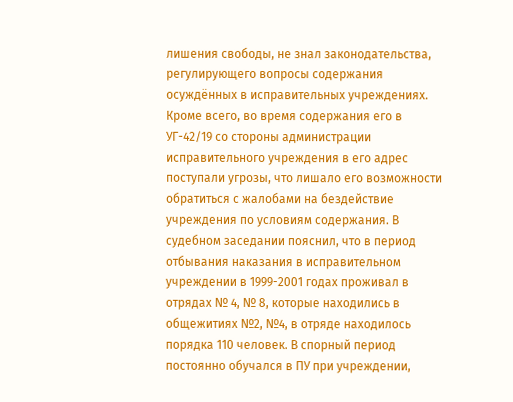лишения свободы, не знал законодательства, регулирующего вопросы содержания осуждённых в исправительных учреждениях. Кроме всего, во время содержания его в УГ-42/19 со стороны администрации исправительного учреждения в его адрес поступали угрозы, что лишало его возможности обратиться с жалобами на бездействие учреждения по условиям содержания. В судебном заседании пояснил, что в период отбывания наказания в исправительном учреждении в 1999-2001 годах проживал в отрядах № 4, № 8, которые находились в общежитиях №2, №4, в отряде находилось порядка 110 человек. В спорный период постоянно обучался в ПУ при учреждении,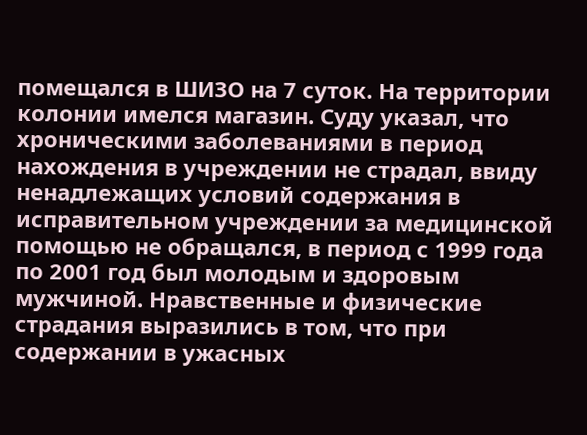помещался в ШИЗО на 7 суток. На территории колонии имелся магазин. Суду указал, что хроническими заболеваниями в период нахождения в учреждении не страдал, ввиду ненадлежащих условий содержания в исправительном учреждении за медицинской помощью не обращался, в период с 1999 года по 2001 год был молодым и здоровым мужчиной. Нравственные и физические страдания выразились в том, что при содержании в ужасных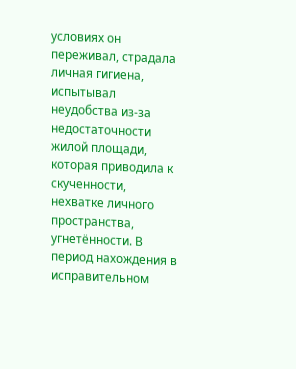условиях он переживал, страдала личная гигиена, испытывал неудобства из-за недостаточности жилой площади, которая приводила к скученности, нехватке личного пространства, угнетённости. В период нахождения в исправительном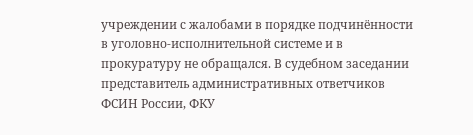учреждении с жалобами в порядке подчинённости в уголовно-исполнительной системе и в прокуратуру не обращался. В судебном заседании представитель административных ответчиков ФСИН России, ФКУ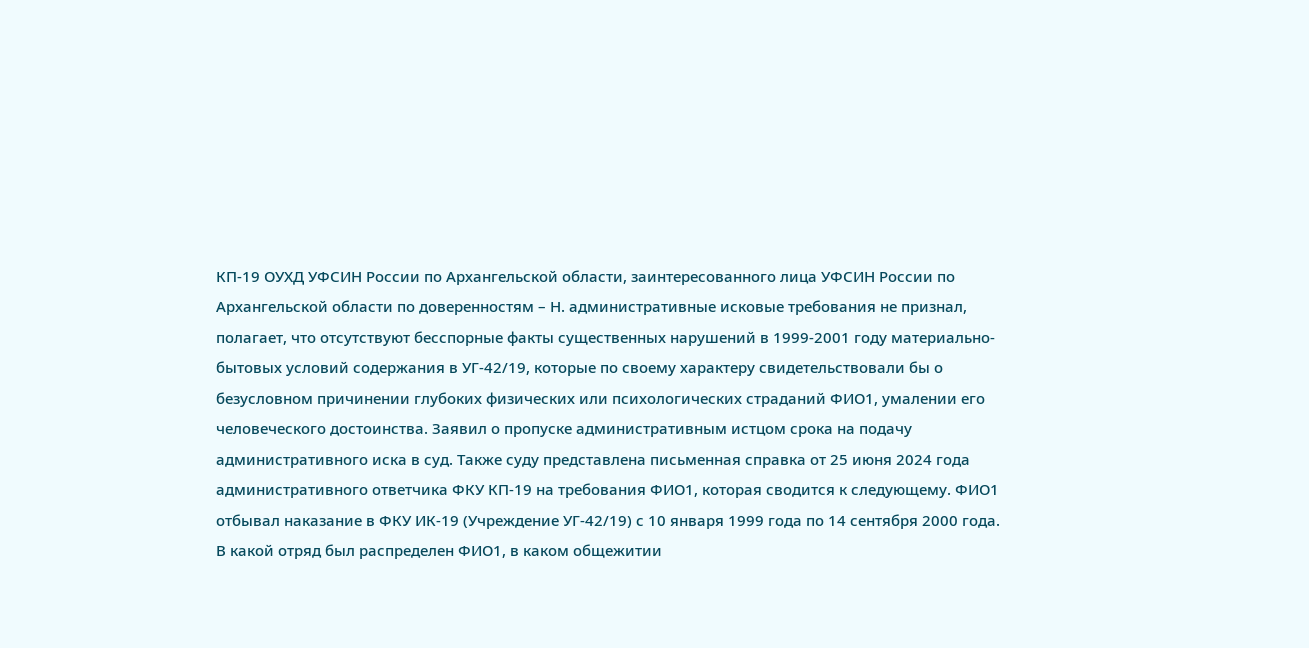КП-19 ОУХД УФСИН России по Архангельской области, заинтересованного лица УФСИН России по Архангельской области по доверенностям – Н. административные исковые требования не признал, полагает, что отсутствуют бесспорные факты существенных нарушений в 1999-2001 году материально-бытовых условий содержания в УГ-42/19, которые по своему характеру свидетельствовали бы о безусловном причинении глубоких физических или психологических страданий ФИО1, умалении его человеческого достоинства. Заявил о пропуске административным истцом срока на подачу административного иска в суд. Также суду представлена письменная справка от 25 июня 2024 года административного ответчика ФКУ КП-19 на требования ФИО1, которая сводится к следующему. ФИО1 отбывал наказание в ФКУ ИК-19 (Учреждение УГ-42/19) с 10 января 1999 года по 14 сентября 2000 года. В какой отряд был распределен ФИО1, в каком общежитии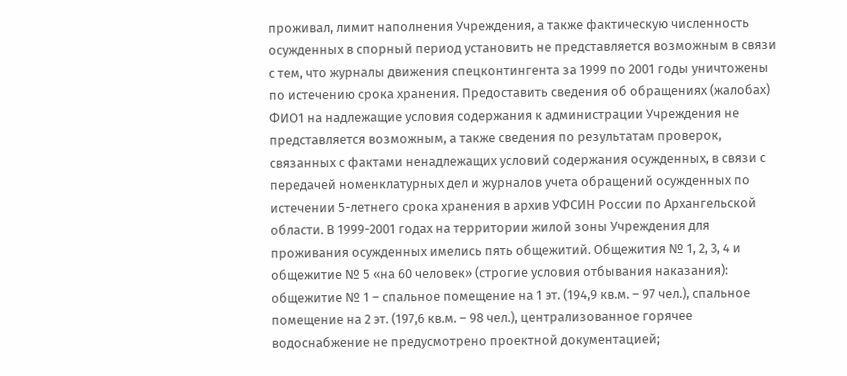проживал, лимит наполнения Учреждения, а также фактическую численность осужденных в спорный период установить не представляется возможным в связи с тем, что журналы движения спецконтингента за 1999 по 2001 годы уничтожены по истечению срока хранения. Предоставить сведения об обращениях (жалобах) ФИО1 на надлежащие условия содержания к администрации Учреждения не представляется возможным, а также сведения по результатам проверок, связанных с фактами ненадлежащих условий содержания осужденных, в связи с передачей номенклатурных дел и журналов учета обращений осужденных по истечении 5-летнего срока хранения в архив УФСИН России по Архангельской области. В 1999-2001 годах на территории жилой зоны Учреждения для проживания осужденных имелись пять общежитий. Общежития № 1, 2, 3, 4 и общежитие № 5 «на 60 человек» (строгие условия отбывания наказания): общежитие № 1 – спальное помещение на 1 эт. (194,9 кв.м. – 97 чел.), спальное помещение на 2 эт. (197,6 кв.м. – 98 чел.), централизованное горячее водоснабжение не предусмотрено проектной документацией;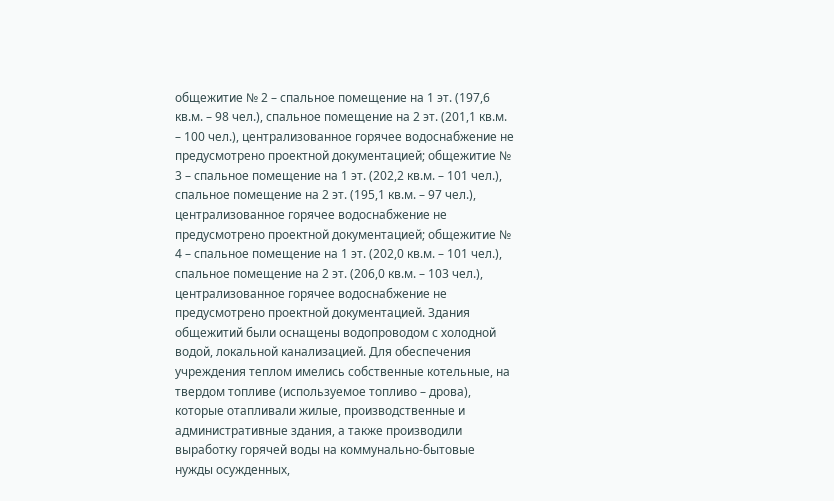общежитие № 2 – спальное помещение на 1 эт. (197,6 кв.м. – 98 чел.), спальное помещение на 2 эт. (201,1 кв.м. – 100 чел.), централизованное горячее водоснабжение не предусмотрено проектной документацией; общежитие № 3 – спальное помещение на 1 эт. (202,2 кв.м. – 101 чел.), спальное помещение на 2 эт. (195,1 кв.м. – 97 чел.), централизованное горячее водоснабжение не предусмотрено проектной документацией; общежитие № 4 – спальное помещение на 1 эт. (202,0 кв.м. – 101 чел.), спальное помещение на 2 эт. (206,0 кв.м. – 103 чел.), централизованное горячее водоснабжение не предусмотрено проектной документацией. Здания общежитий были оснащены водопроводом с холодной водой, локальной канализацией. Для обеспечения учреждения теплом имелись собственные котельные, на твердом топливе (используемое топливо – дрова), которые отапливали жилые, производственные и административные здания, а также производили выработку горячей воды на коммунально-бытовые нужды осужденных,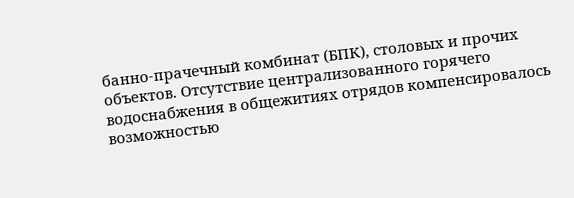банно-прачечный комбинат (БПК), столовых и прочих объектов. Отсутствие централизованного горячего водоснабжения в общежитиях отрядов компенсировалось возможностью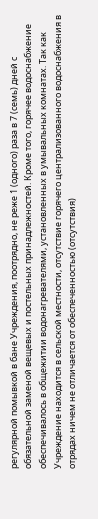регулярной помывкой в бане Учреждения, поотрядно, не реже 1 (одного) раза в 7 (семь) дней с обязательной заменой вещевых и постельных принадлежностей. Кроме того, горячее водоснабжение обеспечивалось в общежитии водонагревателями, установленных в умывальных комнатах. Так как Учреждение находится в сельской местности, отсутствие горячего централизованного водоснабжения в отрядах ничем не отличается от обеспеченностью (отсутствия)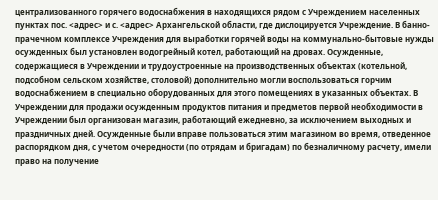централизованного горячего водоснабжения в находящихся рядом с Учреждением населенных пунктах пос. <адрес> и с. <адрес> Архангельской области, где дислоцируется Учреждение. В банно-прачечном комплексе Учреждения для выработки горячей воды на коммунально-бытовые нужды осужденных был установлен водогрейный котел, работающий на дровах. Осужденные, содержащиеся в Учреждении и трудоустроенные на производственных объектах (котельной, подсобном сельском хозяйстве, столовой) дополнительно могли воспользоваться горчим водоснабжением в специально оборудованных для этого помещениях в указанных объектах. В Учреждении для продажи осужденным продуктов питания и предметов первой необходимости в Учреждении был организован магазин, работающий ежедневно, за исключением выходных и праздничных дней. Осужденные были вправе пользоваться этим магазином во время, отведенное распорядком дня, с учетом очередности (по отрядам и бригадам) по безналичному расчету, имели право на получение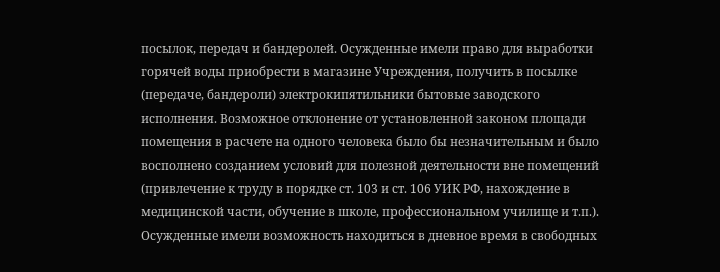посылок, передач и бандеролей. Осужденные имели право для выработки горячей воды приобрести в магазине Учреждения, получить в посылке (передаче, бандероли) электрокипятильники бытовые заводского исполнения. Возможное отклонение от установленной законом площади помещения в расчете на одного человека было бы незначительным и было восполнено созданием условий для полезной деятельности вне помещений (привлечение к труду в порядке ст. 103 и ст. 106 УИК РФ, нахождение в медицинской части, обучение в школе, профессиональном училище и т.п.). Осужденные имели возможность находиться в дневное время в свободных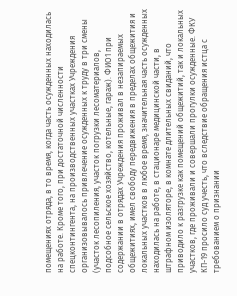помещениях отряда, в то время, когда часть осужденных находилась на работе. Кроме того, при достаточной численности спецконтингента, на производственных участках Учреждения организовывалось привлечение осужденных к труду в три смены (участок лесопиления, участок погрузки лесоматериалов, подсобное сельское хозяйство, котельные, гараж). ФИО1 при содержании в отрядах Учреждения проживал в незапираемых общежитиях, имел свободу передвижения в пределах общежития и локальных участков в любое время, значительная часть осужденных находилась на работе, в стационаре медицинской части, в штрафном изоляторе, в комнате длительных свиданий, что приводило к разгрузке как помещений общежитий, так и локальных участков, где проживали и совершали прогулки осужденные. ФКУ КП-19 просило суд учесть, что вследствие обращения истца с требованием о признании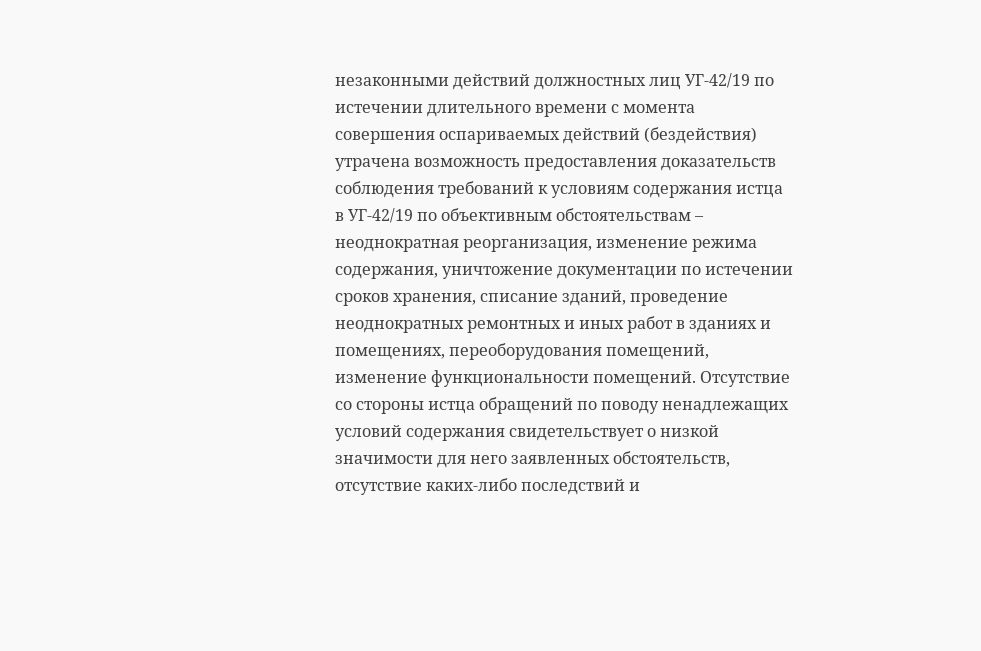незаконными действий должностных лиц УГ-42/19 по истечении длительного времени с момента совершения оспариваемых действий (бездействия) утрачена возможность предоставления доказательств соблюдения требований к условиям содержания истца в УГ-42/19 по объективным обстоятельствам – неоднократная реорганизация, изменение режима содержания, уничтожение документации по истечении сроков хранения, списание зданий, проведение неоднократных ремонтных и иных работ в зданиях и помещениях, переоборудования помещений, изменение функциональности помещений. Отсутствие со стороны истца обращений по поводу ненадлежащих условий содержания свидетельствует о низкой значимости для него заявленных обстоятельств, отсутствие каких-либо последствий и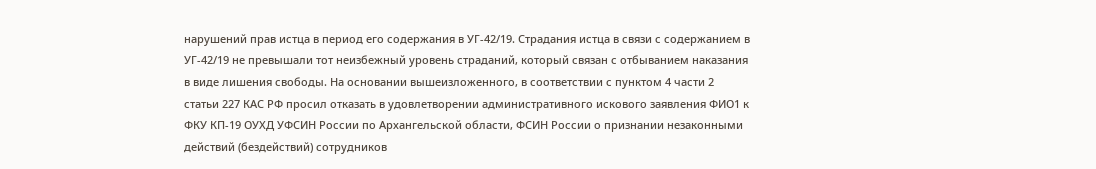нарушений прав истца в период его содержания в УГ-42/19. Страдания истца в связи с содержанием в УГ-42/19 не превышали тот неизбежный уровень страданий, который связан с отбыванием наказания в виде лишения свободы. На основании вышеизложенного, в соответствии с пунктом 4 части 2 статьи 227 КАС РФ просил отказать в удовлетворении административного искового заявления ФИО1 к ФКУ КП-19 ОУХД УФСИН России по Архангельской области, ФСИН России о признании незаконными действий (бездействий) сотрудников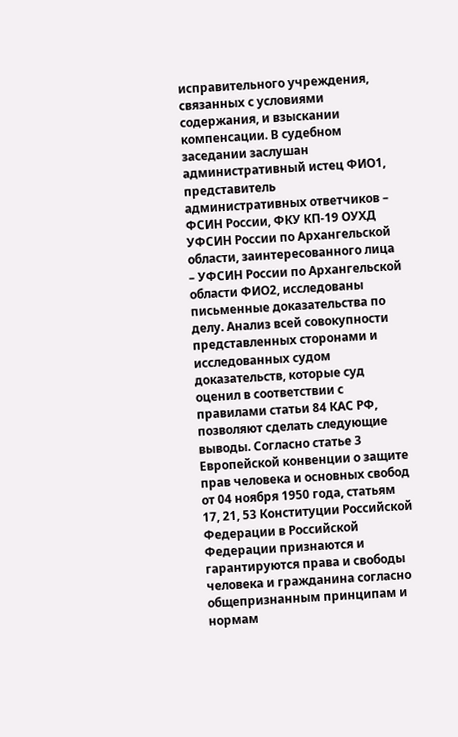исправительного учреждения, связанных с условиями содержания, и взыскании компенсации. В судебном заседании заслушан административный истец ФИО1, представитель административных ответчиков – ФСИН России, ФКУ КП-19 ОУХД УФСИН России по Архангельской области, заинтересованного лица – УФСИН России по Архангельской области ФИО2, исследованы письменные доказательства по делу. Анализ всей совокупности представленных сторонами и исследованных судом доказательств, которые суд оценил в соответствии с правилами статьи 84 КАС РФ, позволяют сделать следующие выводы. Согласно статье 3 Европейской конвенции о защите прав человека и основных свобод от 04 ноября 1950 года, статьям 17, 21, 53 Конституции Российской Федерации в Российской Федерации признаются и гарантируются права и свободы человека и гражданина согласно общепризнанным принципам и нормам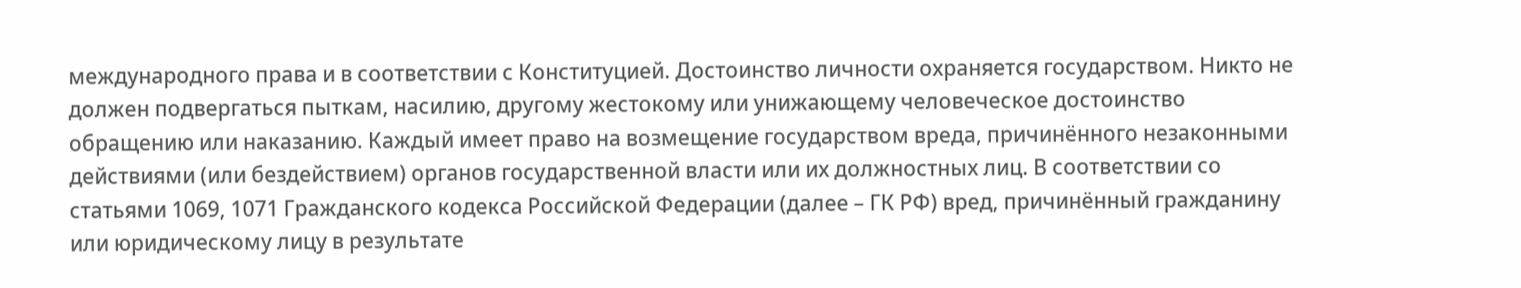международного права и в соответствии с Конституцией. Достоинство личности охраняется государством. Никто не должен подвергаться пыткам, насилию, другому жестокому или унижающему человеческое достоинство обращению или наказанию. Каждый имеет право на возмещение государством вреда, причинённого незаконными действиями (или бездействием) органов государственной власти или их должностных лиц. В соответствии со статьями 1069, 1071 Гражданского кодекса Российской Федерации (далее – ГК РФ) вред, причинённый гражданину или юридическому лицу в результате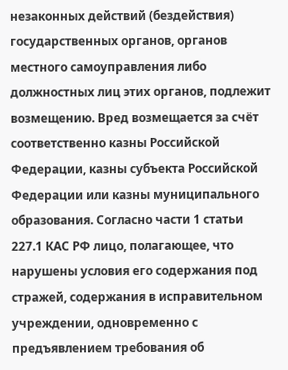незаконных действий (бездействия) государственных органов, органов местного самоуправления либо должностных лиц этих органов, подлежит возмещению. Вред возмещается за счёт соответственно казны Российской Федерации, казны субъекта Российской Федерации или казны муниципального образования. Согласно части 1 статьи 227.1 КАС РФ лицо, полагающее, что нарушены условия его содержания под стражей, содержания в исправительном учреждении, одновременно с предъявлением требования об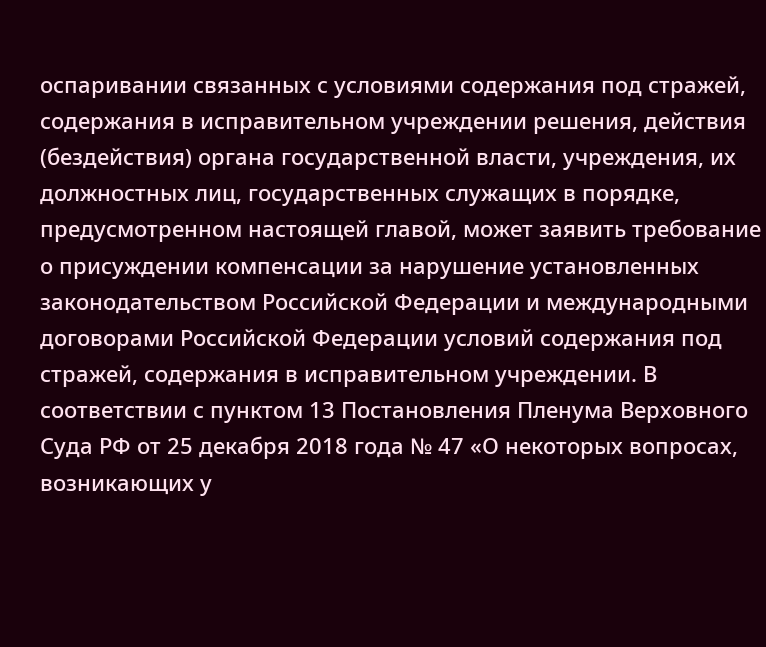оспаривании связанных с условиями содержания под стражей, содержания в исправительном учреждении решения, действия (бездействия) органа государственной власти, учреждения, их должностных лиц, государственных служащих в порядке, предусмотренном настоящей главой, может заявить требование о присуждении компенсации за нарушение установленных законодательством Российской Федерации и международными договорами Российской Федерации условий содержания под стражей, содержания в исправительном учреждении. В соответствии с пунктом 13 Постановления Пленума Верховного Суда РФ от 25 декабря 2018 года № 47 «О некоторых вопросах, возникающих у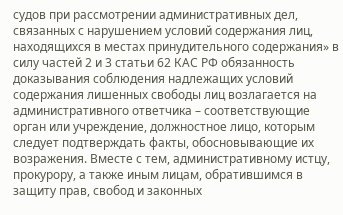судов при рассмотрении административных дел, связанных с нарушением условий содержания лиц, находящихся в местах принудительного содержания» в силу частей 2 и 3 статьи 62 КАС РФ обязанность доказывания соблюдения надлежащих условий содержания лишенных свободы лиц возлагается на административного ответчика – соответствующие орган или учреждение, должностное лицо, которым следует подтверждать факты, обосновывающие их возражения. Вместе с тем, административному истцу, прокурору, а также иным лицам, обратившимся в защиту прав, свобод и законных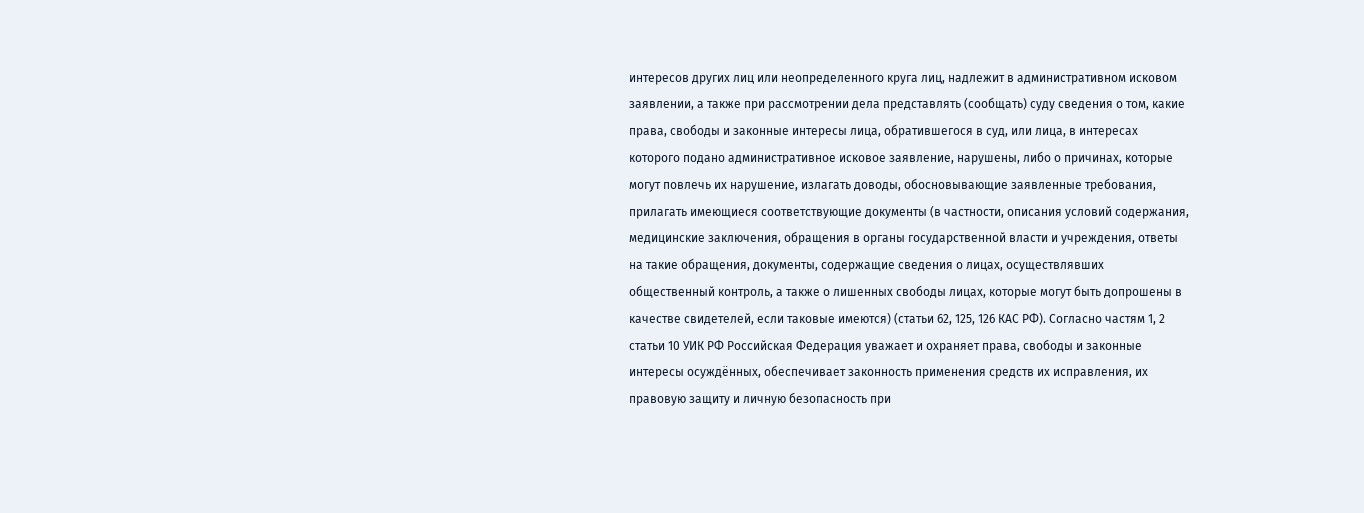интересов других лиц или неопределенного круга лиц, надлежит в административном исковом заявлении, а также при рассмотрении дела представлять (сообщать) суду сведения о том, какие права, свободы и законные интересы лица, обратившегося в суд, или лица, в интересах которого подано административное исковое заявление, нарушены, либо о причинах, которые могут повлечь их нарушение, излагать доводы, обосновывающие заявленные требования, прилагать имеющиеся соответствующие документы (в частности, описания условий содержания, медицинские заключения, обращения в органы государственной власти и учреждения, ответы на такие обращения, документы, содержащие сведения о лицах, осуществлявших общественный контроль, а также о лишенных свободы лицах, которые могут быть допрошены в качестве свидетелей, если таковые имеются) (статьи 62, 125, 126 КАС РФ). Согласно частям 1, 2 статьи 10 УИК РФ Российская Федерация уважает и охраняет права, свободы и законные интересы осуждённых, обеспечивает законность применения средств их исправления, их правовую защиту и личную безопасность при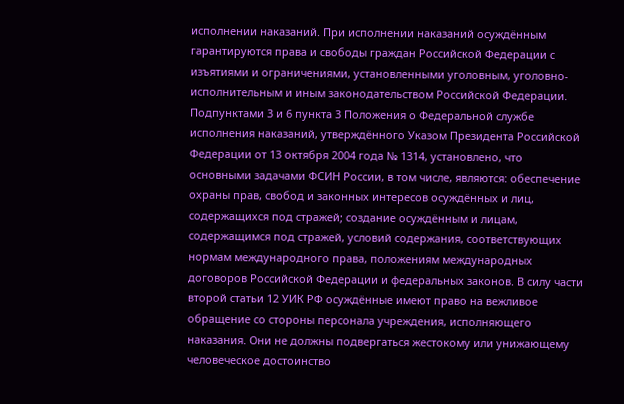исполнении наказаний. При исполнении наказаний осуждённым гарантируются права и свободы граждан Российской Федерации с изъятиями и ограничениями, установленными уголовным, уголовно-исполнительным и иным законодательством Российской Федерации. Подпунктами 3 и 6 пункта 3 Положения о Федеральной службе исполнения наказаний, утверждённого Указом Президента Российской Федерации от 13 октября 2004 года № 1314, установлено, что основными задачами ФСИН России, в том числе, являются: обеспечение охраны прав, свобод и законных интересов осуждённых и лиц, содержащихся под стражей; создание осуждённым и лицам, содержащимся под стражей, условий содержания, соответствующих нормам международного права, положениям международных договоров Российской Федерации и федеральных законов. В силу части второй статьи 12 УИК РФ осуждённые имеют право на вежливое обращение со стороны персонала учреждения, исполняющего наказания. Они не должны подвергаться жестокому или унижающему человеческое достоинство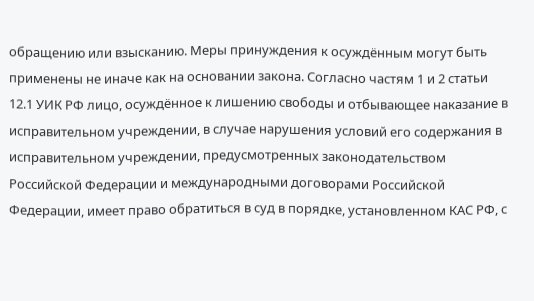обращению или взысканию. Меры принуждения к осуждённым могут быть применены не иначе как на основании закона. Согласно частям 1 и 2 статьи 12.1 УИК РФ лицо, осуждённое к лишению свободы и отбывающее наказание в исправительном учреждении, в случае нарушения условий его содержания в исправительном учреждении, предусмотренных законодательством Российской Федерации и международными договорами Российской Федерации, имеет право обратиться в суд в порядке, установленном КАС РФ, с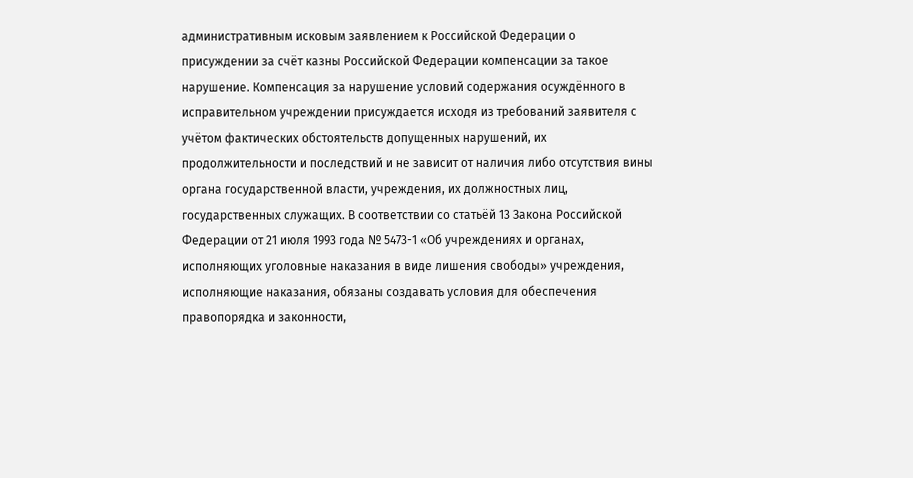административным исковым заявлением к Российской Федерации о присуждении за счёт казны Российской Федерации компенсации за такое нарушение. Компенсация за нарушение условий содержания осуждённого в исправительном учреждении присуждается исходя из требований заявителя с учётом фактических обстоятельств допущенных нарушений, их продолжительности и последствий и не зависит от наличия либо отсутствия вины органа государственной власти, учреждения, их должностных лиц, государственных служащих. В соответствии со статьёй 13 Закона Российской Федерации от 21 июля 1993 года № 5473-1 «Об учреждениях и органах, исполняющих уголовные наказания в виде лишения свободы» учреждения, исполняющие наказания, обязаны создавать условия для обеспечения правопорядка и законности,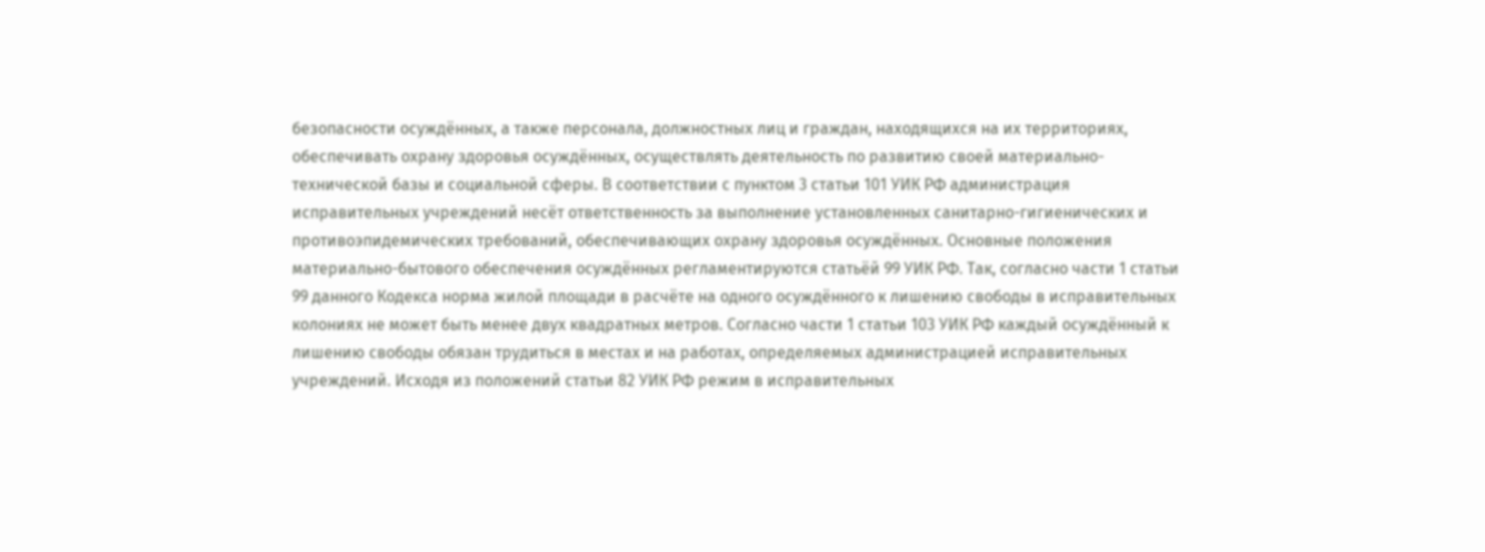безопасности осуждённых, а также персонала, должностных лиц и граждан, находящихся на их территориях, обеспечивать охрану здоровья осуждённых, осуществлять деятельность по развитию своей материально-технической базы и социальной сферы. В соответствии с пунктом 3 статьи 101 УИК РФ администрация исправительных учреждений несёт ответственность за выполнение установленных санитарно-гигиенических и противоэпидемических требований, обеспечивающих охрану здоровья осуждённых. Основные положения материально-бытового обеспечения осуждённых регламентируются статьёй 99 УИК РФ. Так, согласно части 1 статьи 99 данного Кодекса норма жилой площади в расчёте на одного осуждённого к лишению свободы в исправительных колониях не может быть менее двух квадратных метров. Согласно части 1 статьи 103 УИК РФ каждый осуждённый к лишению свободы обязан трудиться в местах и на работах, определяемых администрацией исправительных учреждений. Исходя из положений статьи 82 УИК РФ режим в исправительных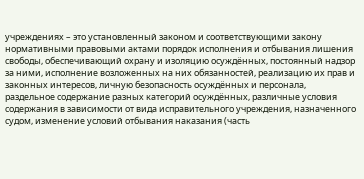учреждениях – это установленный законом и соответствующими закону нормативными правовыми актами порядок исполнения и отбывания лишения свободы, обеспечивающий охрану и изоляцию осуждённых, постоянный надзор за ними, исполнение возложенных на них обязанностей, реализацию их прав и законных интересов, личную безопасность осуждённых и персонала, раздельное содержание разных категорий осуждённых, различные условия содержания в зависимости от вида исправительного учреждения, назначенного судом, изменение условий отбывания наказания (часть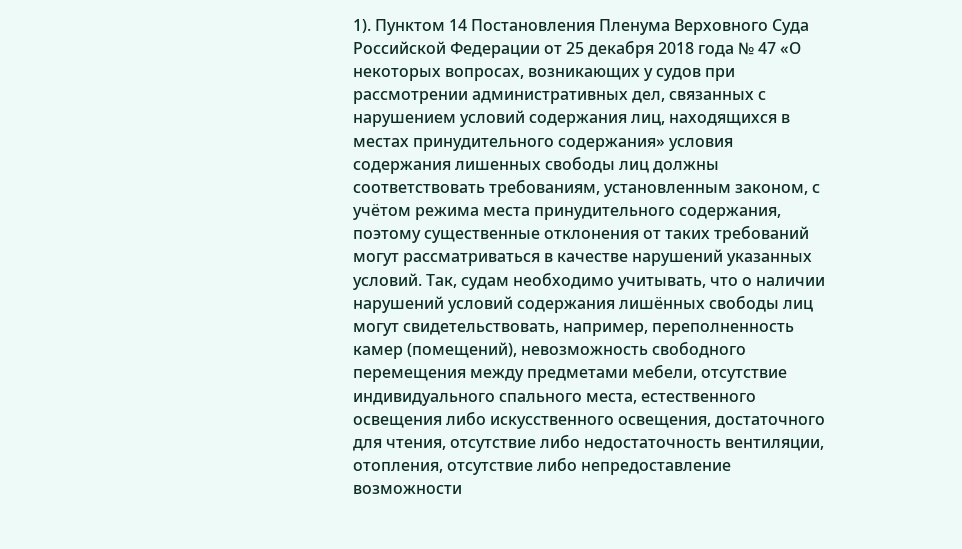1). Пунктом 14 Постановления Пленума Верховного Суда Российской Федерации от 25 декабря 2018 года № 47 «О некоторых вопросах, возникающих у судов при рассмотрении административных дел, связанных с нарушением условий содержания лиц, находящихся в местах принудительного содержания» условия содержания лишенных свободы лиц должны соответствовать требованиям, установленным законом, с учётом режима места принудительного содержания, поэтому существенные отклонения от таких требований могут рассматриваться в качестве нарушений указанных условий. Так, судам необходимо учитывать, что о наличии нарушений условий содержания лишённых свободы лиц могут свидетельствовать, например, переполненность камер (помещений), невозможность свободного перемещения между предметами мебели, отсутствие индивидуального спального места, естественного освещения либо искусственного освещения, достаточного для чтения, отсутствие либо недостаточность вентиляции, отопления, отсутствие либо непредоставление возможности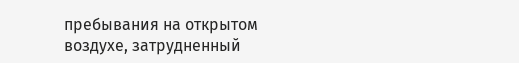пребывания на открытом воздухе, затрудненный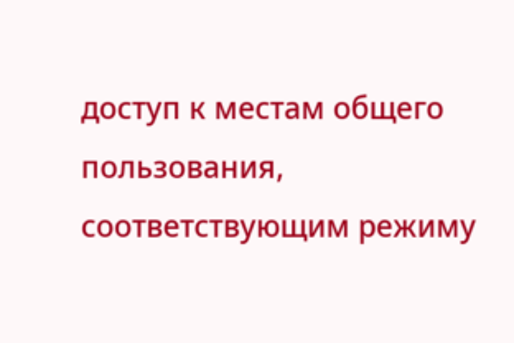доступ к местам общего пользования, соответствующим режиму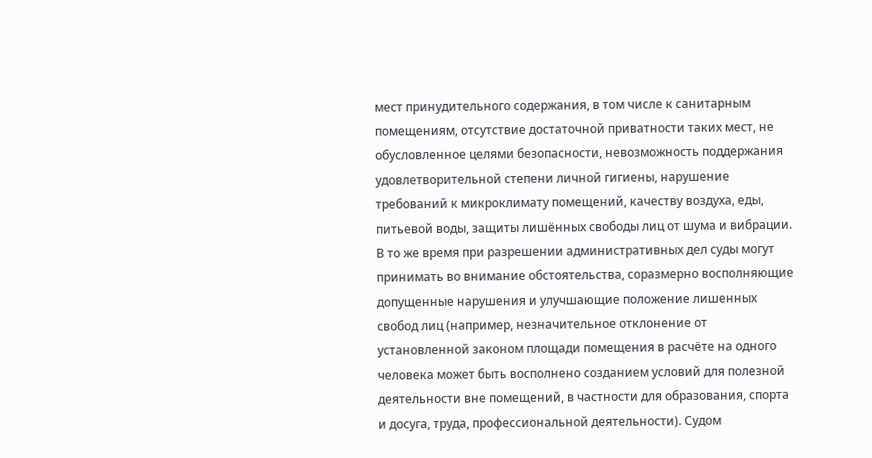мест принудительного содержания, в том числе к санитарным помещениям, отсутствие достаточной приватности таких мест, не обусловленное целями безопасности, невозможность поддержания удовлетворительной степени личной гигиены, нарушение требований к микроклимату помещений, качеству воздуха, еды, питьевой воды, защиты лишённых свободы лиц от шума и вибрации. В то же время при разрешении административных дел суды могут принимать во внимание обстоятельства, соразмерно восполняющие допущенные нарушения и улучшающие положение лишенных свобод лиц (например, незначительное отклонение от установленной законом площади помещения в расчёте на одного человека может быть восполнено созданием условий для полезной деятельности вне помещений, в частности для образования, спорта и досуга, труда, профессиональной деятельности). Судом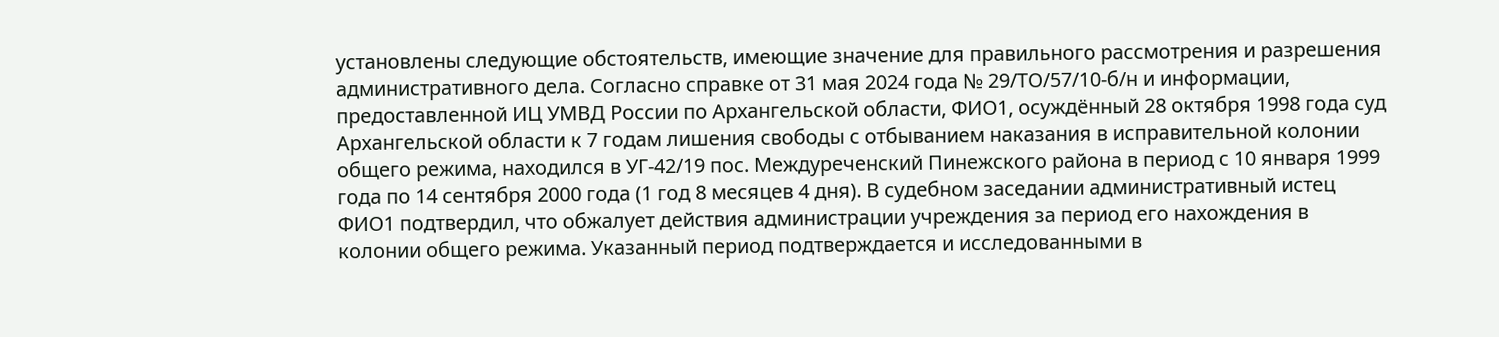установлены следующие обстоятельств, имеющие значение для правильного рассмотрения и разрешения административного дела. Согласно справке от 31 мая 2024 года № 29/ТО/57/10-б/н и информации, предоставленной ИЦ УМВД России по Архангельской области, ФИО1, осуждённый 28 октября 1998 года суд Архангельской области к 7 годам лишения свободы с отбыванием наказания в исправительной колонии общего режима, находился в УГ-42/19 пос. Междуреченский Пинежского района в период с 10 января 1999 года по 14 сентября 2000 года (1 год 8 месяцев 4 дня). В судебном заседании административный истец ФИО1 подтвердил, что обжалует действия администрации учреждения за период его нахождения в колонии общего режима. Указанный период подтверждается и исследованными в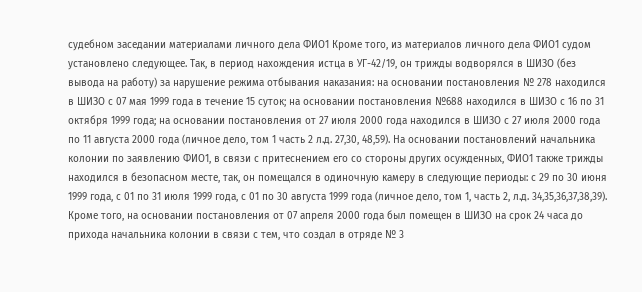судебном заседании материалами личного дела ФИО1 Кроме того, из материалов личного дела ФИО1 судом установлено следующее. Так, в период нахождения истца в УГ-42/19, он трижды водворялся в ШИЗО (без вывода на работу) за нарушение режима отбывания наказания: на основании постановления № 278 находился в ШИЗО с 07 мая 1999 года в течение 15 суток; на основании постановления №688 находился в ШИЗО с 16 по 31 октября 1999 года; на основании постановления от 27 июля 2000 года находился в ШИЗО с 27 июля 2000 года по 11 августа 2000 года (личное дело, том 1 часть 2 л.д. 27,30, 48,59). На основании постановлений начальника колонии по заявлению ФИО1, в связи с притеснением его со стороны других осужденных, ФИО1 также трижды находился в безопасном месте, так, он помещался в одиночную камеру в следующие периоды: с 29 по 30 июня 1999 года, с 01 по 31 июля 1999 года, с 01 по 30 августа 1999 года (личное дело, том 1, часть 2, л.д. 34,35,36,37,38,39). Кроме того, на основании постановления от 07 апреля 2000 года был помещен в ШИЗО на срок 24 часа до прихода начальника колонии в связи с тем, что создал в отряде № 3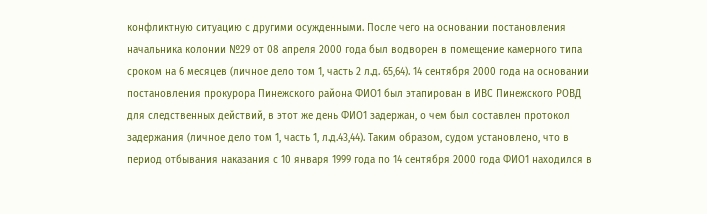конфликтную ситуацию с другими осужденными. После чего на основании постановления начальника колонии №29 от 08 апреля 2000 года был водворен в помещение камерного типа сроком на 6 месяцев (личное дело том 1, часть 2 л.д. 65,64). 14 сентября 2000 года на основании постановления прокурора Пинежского района ФИО1 был этапирован в ИВС Пинежского РОВД для следственных действий, в этот же день ФИО1 задержан, о чем был составлен протокол задержания (личное дело том 1, часть 1, л.д.43,44). Таким образом, судом установлено, что в период отбывания наказания с 10 января 1999 года по 14 сентября 2000 года ФИО1 находился в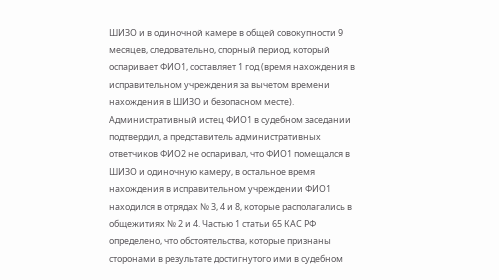ШИЗО и в одиночной камере в общей совокупности 9 месяцев, следовательно, спорный период, который оспаривает ФИО1, составляет 1 год (время нахождения в исправительном учреждения за вычетом времени нахождения в ШИЗО и безопасном месте). Административный истец ФИО1 в судебном заседании подтвердил, а представитель административных ответчиков ФИО2 не оспаривал, что ФИО1 помещался в ШИЗО и одиночную камеру, в остальное время нахождения в исправительном учреждении ФИО1 находился в отрядах № 3, 4 и 8, которые располагались в общежитиях № 2 и 4. Частью 1 статьи 65 КАС РФ определено, что обстоятельства, которые признаны сторонами в результате достигнутого ими в судебном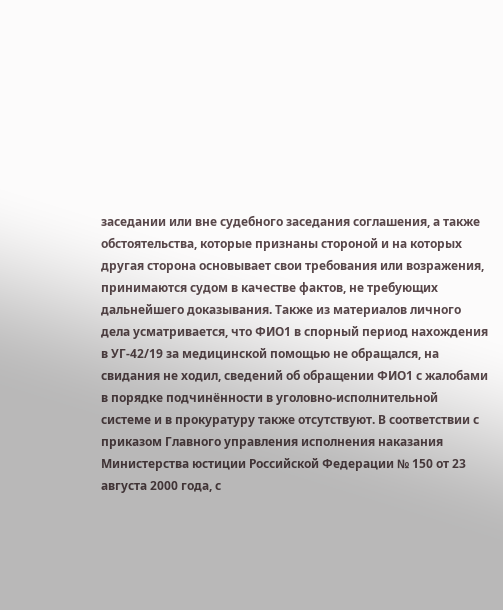заседании или вне судебного заседания соглашения, а также обстоятельства, которые признаны стороной и на которых другая сторона основывает свои требования или возражения, принимаются судом в качестве фактов, не требующих дальнейшего доказывания. Также из материалов личного дела усматривается, что ФИО1 в спорный период нахождения в УГ-42/19 за медицинской помощью не обращался, на свидания не ходил, сведений об обращении ФИО1 с жалобами в порядке подчинённости в уголовно-исполнительной системе и в прокуратуру также отсутствуют. В соответствии с приказом Главного управления исполнения наказания Министерства юстиции Российской Федерации № 150 от 23 августа 2000 года, с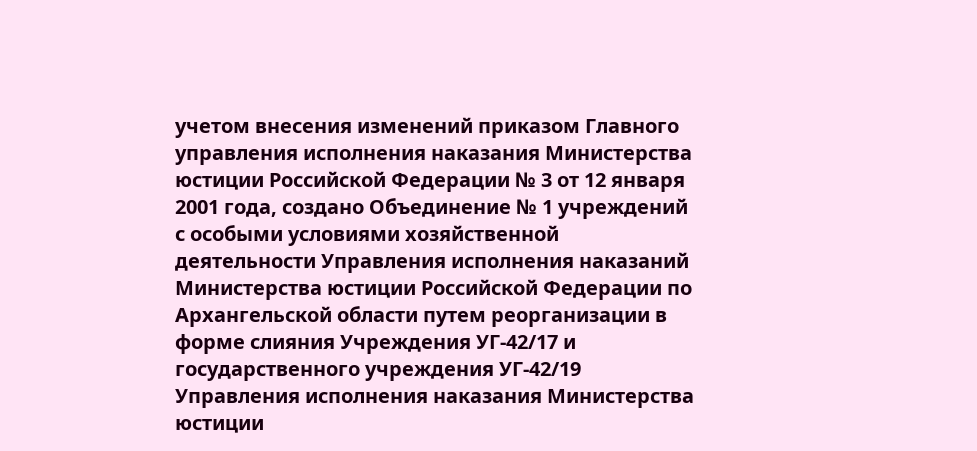учетом внесения изменений приказом Главного управления исполнения наказания Министерства юстиции Российской Федерации № 3 от 12 января 2001 года, создано Объединение № 1 учреждений с особыми условиями хозяйственной деятельности Управления исполнения наказаний Министерства юстиции Российской Федерации по Архангельской области путем реорганизации в форме слияния Учреждения УГ-42/17 и государственного учреждения УГ-42/19 Управления исполнения наказания Министерства юстиции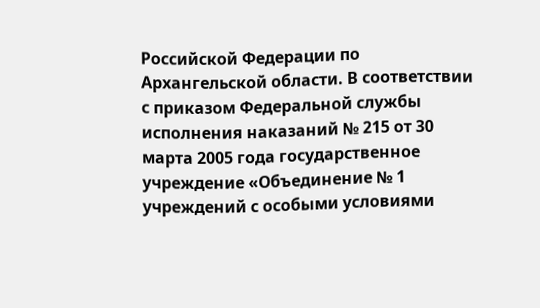Российской Федерации по Архангельской области. В соответствии с приказом Федеральной службы исполнения наказаний № 215 от 30 марта 2005 года государственное учреждение «Объединение № 1 учреждений с особыми условиями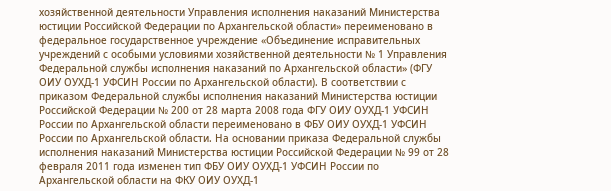хозяйственной деятельности Управления исполнения наказаний Министерства юстиции Российской Федерации по Архангельской области» переименовано в федеральное государственное учреждение «Объединение исправительных учреждений с особыми условиями хозяйственной деятельности № 1 Управления Федеральной службы исполнения наказаний по Архангельской области» (ФГУ ОИУ ОУХД-1 УФСИН России по Архангельской области). В соответствии с приказом Федеральной службы исполнения наказаний Министерства юстиции Российской Федерации № 200 от 28 марта 2008 года ФГУ ОИУ ОУХД-1 УФСИН России по Архангельской области переименовано в ФБУ ОИУ ОУХД-1 УФСИН России по Архангельской области. На основании приказа Федеральной службы исполнения наказаний Министерства юстиции Российской Федерации № 99 от 28 февраля 2011 года изменен тип ФБУ ОИУ ОУХД-1 УФСИН России по Архангельской области на ФКУ ОИУ ОУХД-1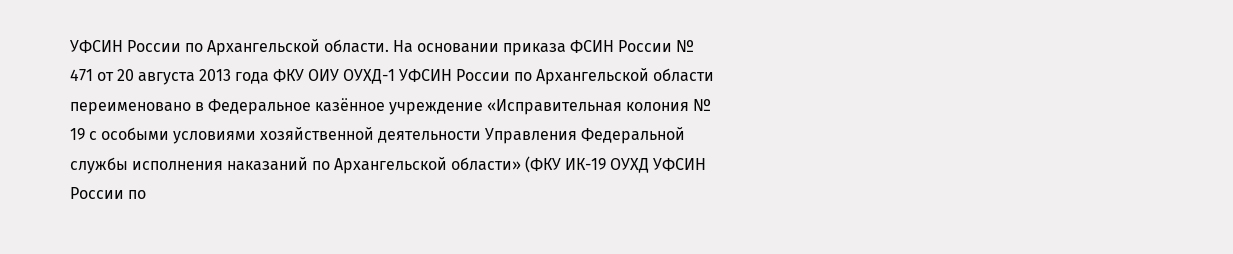УФСИН России по Архангельской области. На основании приказа ФСИН России № 471 от 20 августа 2013 года ФКУ ОИУ ОУХД-1 УФСИН России по Архангельской области переименовано в Федеральное казённое учреждение «Исправительная колония № 19 с особыми условиями хозяйственной деятельности Управления Федеральной службы исполнения наказаний по Архангельской области» (ФКУ ИК-19 ОУХД УФСИН России по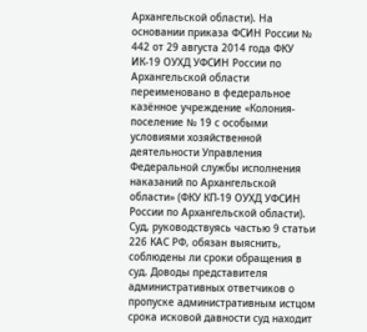Архангельской области). На основании приказа ФСИН России № 442 от 29 августа 2014 года ФКУ ИК-19 ОУХД УФСИН России по Архангельской области переименовано в федеральное казённое учреждение «Колония-поселение № 19 с особыми условиями хозяйственной деятельности Управления Федеральной службы исполнения наказаний по Архангельской области» (ФКУ КП-19 ОУХД УФСИН России по Архангельской области). Суд, руководствуясь частью 9 статьи 226 КАС РФ, обязан выяснить, соблюдены ли сроки обращения в суд. Доводы представителя административных ответчиков о пропуске административным истцом срока исковой давности суд находит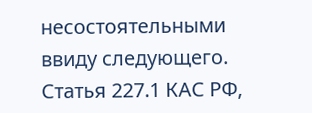несостоятельными ввиду следующего. Статья 227.1 КАС РФ,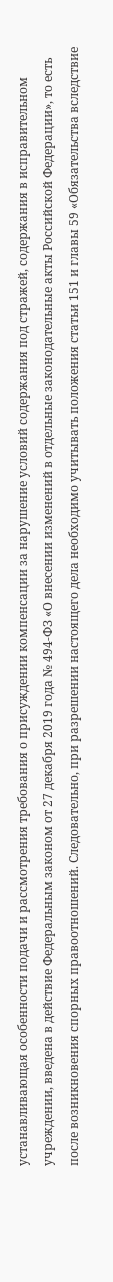устанавливающая особенности подачи и рассмотрения требования о присуждении компенсации за нарушение условий содержания под стражей, содержания в исправительном учреждении, введена в действие Федеральным законом от 27 декабря 2019 года № 494-ФЗ «О внесении изменений в отдельные законодательные акты Российской Федерации», то есть после возникновения спорных правоотношений. Следовательно, при разрешении настоящего дела необходимо учитывать положения статьи 151 и главы 59 «Обязательства вследствие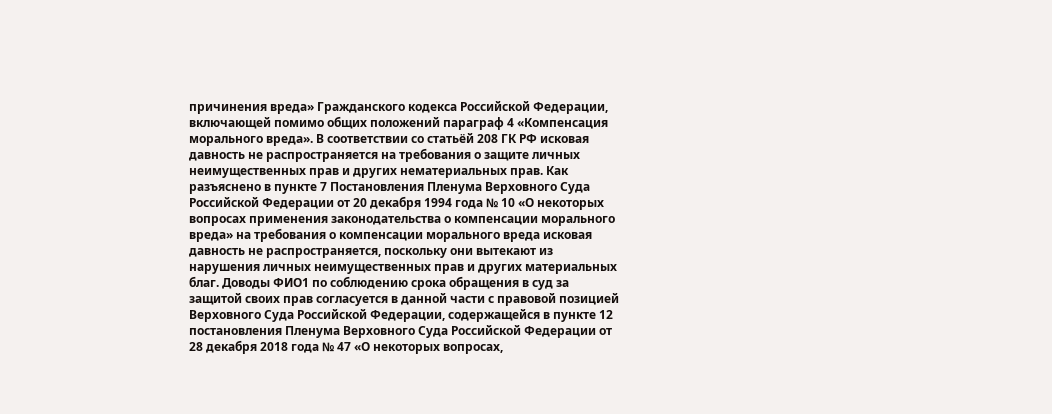причинения вреда» Гражданского кодекса Российской Федерации, включающей помимо общих положений параграф 4 «Компенсация морального вреда». В соответствии со статьёй 208 ГК РФ исковая давность не распространяется на требования о защите личных неимущественных прав и других нематериальных прав. Как разъяснено в пункте 7 Постановления Пленума Верховного Суда Российской Федерации от 20 декабря 1994 года № 10 «О некоторых вопросах применения законодательства о компенсации морального вреда» на требования о компенсации морального вреда исковая давность не распространяется, поскольку они вытекают из нарушения личных неимущественных прав и других материальных благ. Доводы ФИО1 по соблюдению срока обращения в суд за защитой своих прав согласуется в данной части с правовой позицией Верховного Суда Российской Федерации, содержащейся в пункте 12 постановления Пленума Верховного Суда Российской Федерации от 28 декабря 2018 года № 47 «О некоторых вопросах,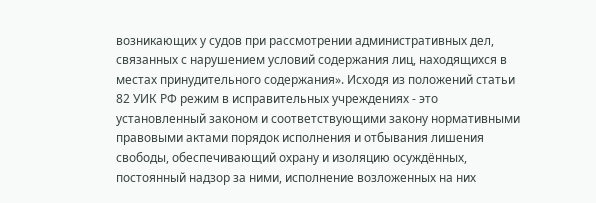возникающих у судов при рассмотрении административных дел, связанных с нарушением условий содержания лиц, находящихся в местах принудительного содержания». Исходя из положений статьи 82 УИК РФ режим в исправительных учреждениях - это установленный законом и соответствующими закону нормативными правовыми актами порядок исполнения и отбывания лишения свободы, обеспечивающий охрану и изоляцию осуждённых, постоянный надзор за ними, исполнение возложенных на них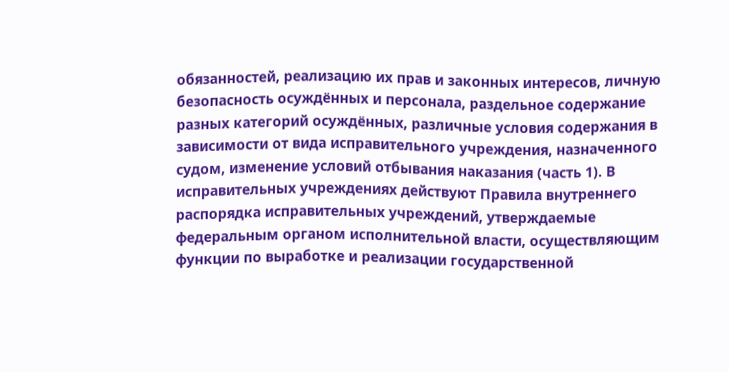обязанностей, реализацию их прав и законных интересов, личную безопасность осуждённых и персонала, раздельное содержание разных категорий осуждённых, различные условия содержания в зависимости от вида исправительного учреждения, назначенного судом, изменение условий отбывания наказания (часть 1). В исправительных учреждениях действуют Правила внутреннего распорядка исправительных учреждений, утверждаемые федеральным органом исполнительной власти, осуществляющим функции по выработке и реализации государственной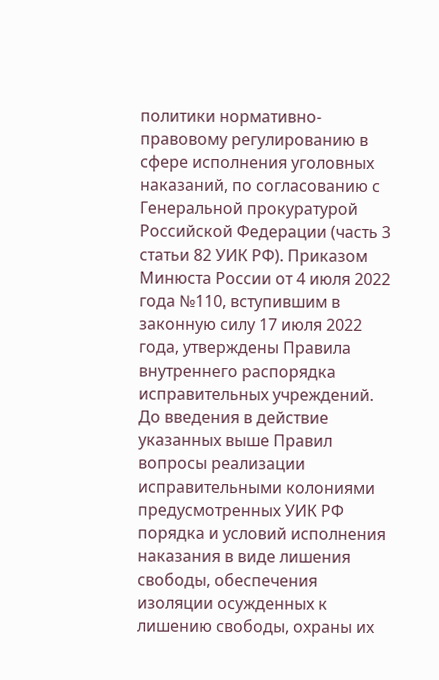политики нормативно-правовому регулированию в сфере исполнения уголовных наказаний, по согласованию с Генеральной прокуратурой Российской Федерации (часть 3 статьи 82 УИК РФ). Приказом Минюста России от 4 июля 2022 года №110, вступившим в законную силу 17 июля 2022 года, утверждены Правила внутреннего распорядка исправительных учреждений. До введения в действие указанных выше Правил вопросы реализации исправительными колониями предусмотренных УИК РФ порядка и условий исполнения наказания в виде лишения свободы, обеспечения изоляции осужденных к лишению свободы, охраны их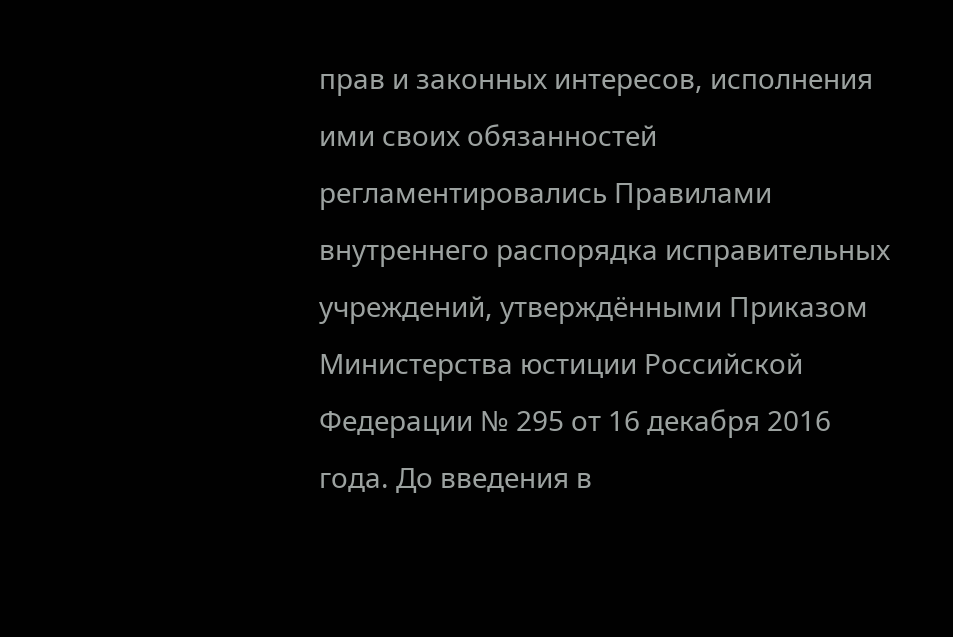прав и законных интересов, исполнения ими своих обязанностей регламентировались Правилами внутреннего распорядка исправительных учреждений, утверждёнными Приказом Министерства юстиции Российской Федерации № 295 от 16 декабря 2016 года. До введения в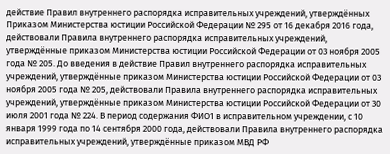действие Правил внутреннего распорядка исправительных учреждений, утверждённых Приказом Министерства юстиции Российской Федерации № 295 от 16 декабря 2016 года, действовали Правила внутреннего распорядка исправительных учреждений, утверждённые приказом Министерства юстиции Российской Федерации от 03 ноября 2005 года № 205. До введения в действие Правил внутреннего распорядка исправительных учреждений, утверждённые приказом Министерства юстиции Российской Федерации от 03 ноября 2005 года № 205, действовали Правила внутреннего распорядка исправительных учреждений, утверждённые приказом Министерства юстиции Российской Федерации от 30 июля 2001 года № 224. В период содержания ФИО1 в исправительном учреждении, с 10 января 1999 года по 14 сентября 2000 года, действовали Правила внутреннего распорядка исправительных учреждений, утверждённые приказом МВД РФ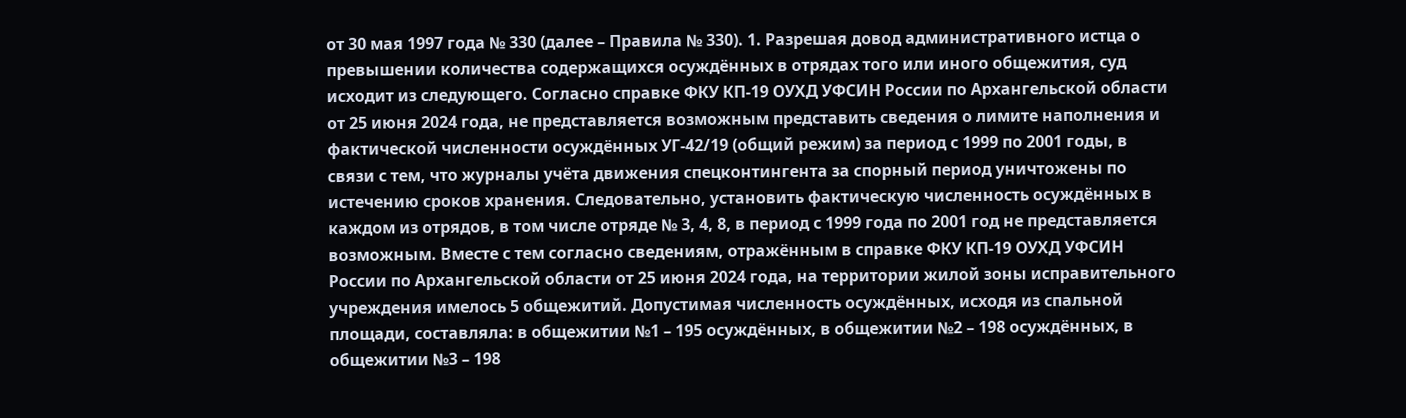от 30 мая 1997 года № 330 (далее – Правила № 330). 1. Разрешая довод административного истца о превышении количества содержащихся осуждённых в отрядах того или иного общежития, суд исходит из следующего. Согласно справке ФКУ КП-19 ОУХД УФСИН России по Архангельской области от 25 июня 2024 года, не представляется возможным представить сведения о лимите наполнения и фактической численности осуждённых УГ-42/19 (общий режим) за период с 1999 по 2001 годы, в связи с тем, что журналы учёта движения спецконтингента за спорный период уничтожены по истечению сроков хранения. Следовательно, установить фактическую численность осуждённых в каждом из отрядов, в том числе отряде № 3, 4, 8, в период с 1999 года по 2001 год не представляется возможным. Вместе с тем согласно сведениям, отражённым в справке ФКУ КП-19 ОУХД УФСИН России по Архангельской области от 25 июня 2024 года, на территории жилой зоны исправительного учреждения имелось 5 общежитий. Допустимая численность осуждённых, исходя из спальной площади, составляла: в общежитии №1 – 195 осуждённых, в общежитии №2 – 198 осуждённых, в общежитии №3 – 198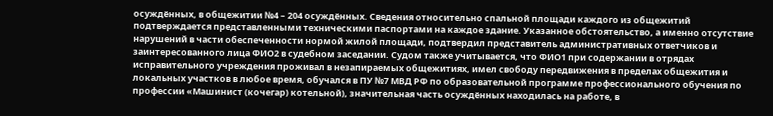осуждённых, в общежитии №4 – 204 осуждённых. Сведения относительно спальной площади каждого из общежитий подтверждается представленными техническими паспортами на каждое здание. Указанное обстоятельство, а именно отсутствие нарушений в части обеспеченности нормой жилой площади, подтвердил представитель административных ответчиков и заинтересованного лица ФИО2 в судебном заседании. Судом также учитывается, что ФИО1 при содержании в отрядах исправительного учреждения проживал в незапираемых общежитиях, имел свободу передвижения в пределах общежития и локальных участков в любое время, обучался в ПУ №7 МВД РФ по образовательной программе профессионального обучения по профессии «Машинист (кочегар) котельной), значительная часть осуждённых находилась на работе, в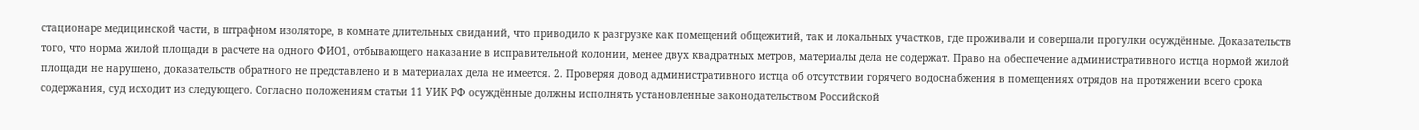стационаре медицинской части, в штрафном изоляторе, в комнате длительных свиданий, что приводило к разгрузке как помещений общежитий, так и локальных участков, где проживали и совершали прогулки осуждённые. Доказательств того, что норма жилой площади в расчете на одного ФИО1, отбывающего наказание в исправительной колонии, менее двух квадратных метров, материалы дела не содержат. Право на обеспечение административного истца нормой жилой площади не нарушено, доказательств обратного не представлено и в материалах дела не имеется. 2. Проверяя довод административного истца об отсутствии горячего водоснабжения в помещениях отрядов на протяжении всего срока содержания, суд исходит из следующего. Согласно положениям статьи 11 УИК РФ осуждённые должны исполнять установленные законодательством Российской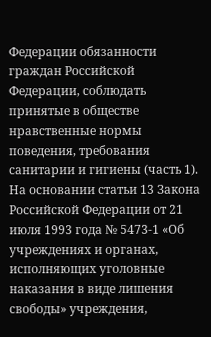Федерации обязанности граждан Российской Федерации, соблюдать принятые в обществе нравственные нормы поведения, требования санитарии и гигиены (часть 1). На основании статьи 13 Закона Российской Федерации от 21 июля 1993 года № 5473-1 «Об учреждениях и органах, исполняющих уголовные наказания в виде лишения свободы» учреждения,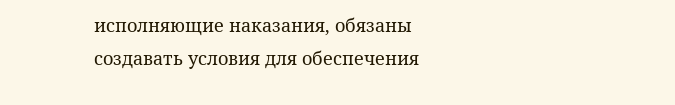исполняющие наказания, обязаны создавать условия для обеспечения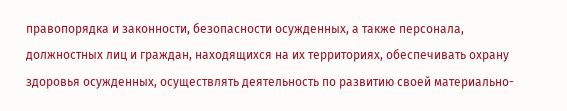правопорядка и законности, безопасности осужденных, а также персонала, должностных лиц и граждан, находящихся на их территориях, обеспечивать охрану здоровья осужденных, осуществлять деятельность по развитию своей материально-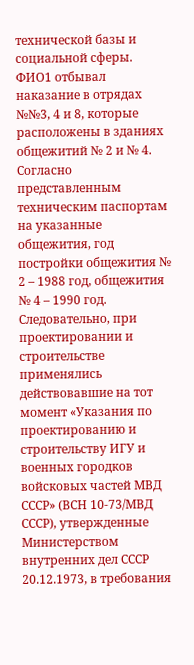технической базы и социальной сферы. ФИО1 отбывал наказание в отрядах №№3, 4 и 8, которые расположены в зданиях общежитий № 2 и № 4. Согласно представленным техническим паспортам на указанные общежития, год постройки общежития № 2 – 1988 год, общежития № 4 – 1990 год. Следовательно, при проектировании и строительстве применялись действовавшие на тот момент «Указания по проектированию и строительству ИГУ и военных городков войсковых частей МВД СССР» (ВСН 10-73/МВД СССР), утвержденные Министерством внутренних дел СССР 20.12.1973, в требования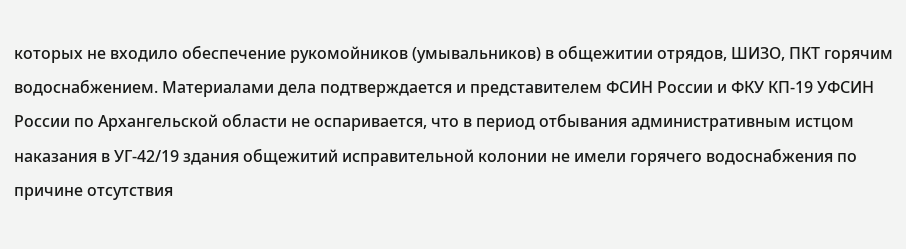которых не входило обеспечение рукомойников (умывальников) в общежитии отрядов, ШИЗО, ПКТ горячим водоснабжением. Материалами дела подтверждается и представителем ФСИН России и ФКУ КП-19 УФСИН России по Архангельской области не оспаривается, что в период отбывания административным истцом наказания в УГ-42/19 здания общежитий исправительной колонии не имели горячего водоснабжения по причине отсутствия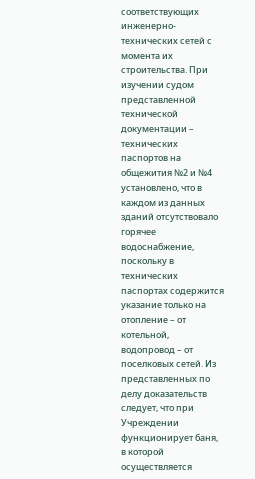соответствующих инженерно-технических сетей с момента их строительства. При изучении судом представленной технической документации – технических паспортов на общежития №2 и №4 установлено, что в каждом из данных зданий отсутствовало горячее водоснабжение, поскольку в технических паспортах содержится указание только на отопление – от котельной, водопровод – от поселковых сетей. Из представленных по делу доказательств следует, что при Учреждении функционирует баня, в которой осуществляется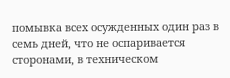помывка всех осужденных один раз в семь дней, что не оспаривается сторонами, в техническом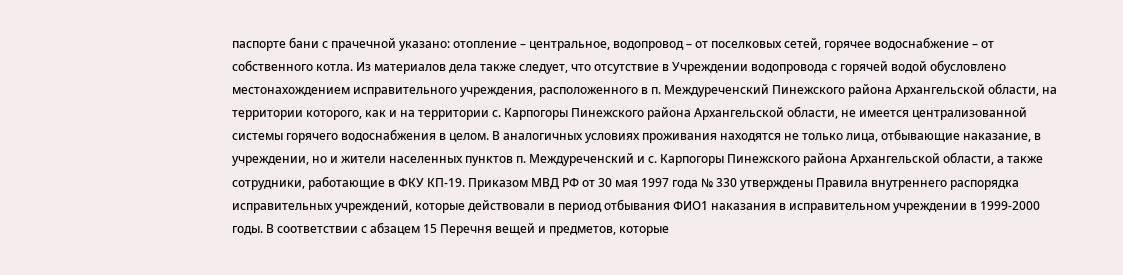паспорте бани с прачечной указано: отопление – центральное, водопровод – от поселковых сетей, горячее водоснабжение – от собственного котла. Из материалов дела также следует, что отсутствие в Учреждении водопровода с горячей водой обусловлено местонахождением исправительного учреждения, расположенного в п. Междуреченский Пинежского района Архангельской области, на территории которого, как и на территории с. Карпогоры Пинежского района Архангельской области, не имеется централизованной системы горячего водоснабжения в целом. В аналогичных условиях проживания находятся не только лица, отбывающие наказание, в учреждении, но и жители населенных пунктов п. Междуреченский и с. Карпогоры Пинежского района Архангельской области, а также сотрудники, работающие в ФКУ КП-19. Приказом МВД РФ от 30 мая 1997 года № 330 утверждены Правила внутреннего распорядка исправительных учреждений, которые действовали в период отбывания ФИО1 наказания в исправительном учреждении в 1999-2000 годы. В соответствии с абзацем 15 Перечня вещей и предметов, которые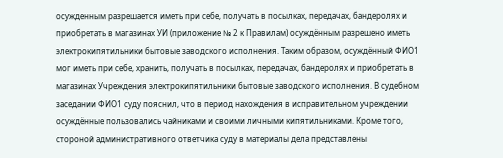осужденным разрешается иметь при себе, получать в посылках, передачах, бандеролях и приобретать в магазинах УИ (приложение № 2 к Правилам) осуждённым разрешено иметь электрокипятильники бытовые заводского исполнения. Таким образом, осуждённый ФИО1 мог иметь при себе, хранить, получать в посылках, передачах, бандеролях и приобретать в магазинах Учреждения электрокипятильники бытовые заводского исполнения. В судебном заседании ФИО1 суду пояснил, что в период нахождения в исправительном учреждении осуждённые пользовались чайниками и своими личными кипятильниками. Кроме того, стороной административного ответчика суду в материалы дела представлены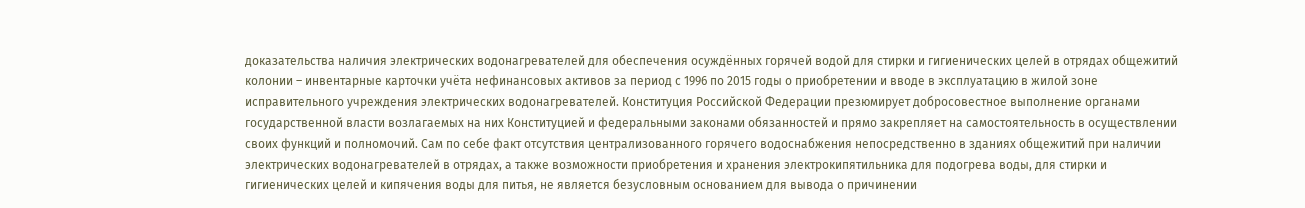доказательства наличия электрических водонагревателей для обеспечения осуждённых горячей водой для стирки и гигиенических целей в отрядах общежитий колонии – инвентарные карточки учёта нефинансовых активов за период с 1996 по 2015 годы о приобретении и вводе в эксплуатацию в жилой зоне исправительного учреждения электрических водонагревателей. Конституция Российской Федерации презюмирует добросовестное выполнение органами государственной власти возлагаемых на них Конституцией и федеральными законами обязанностей и прямо закрепляет на самостоятельность в осуществлении своих функций и полномочий. Сам по себе факт отсутствия централизованного горячего водоснабжения непосредственно в зданиях общежитий при наличии электрических водонагревателей в отрядах, а также возможности приобретения и хранения электрокипятильника для подогрева воды, для стирки и гигиенических целей и кипячения воды для питья, не является безусловным основанием для вывода о причинении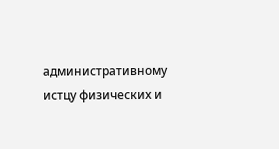административному истцу физических и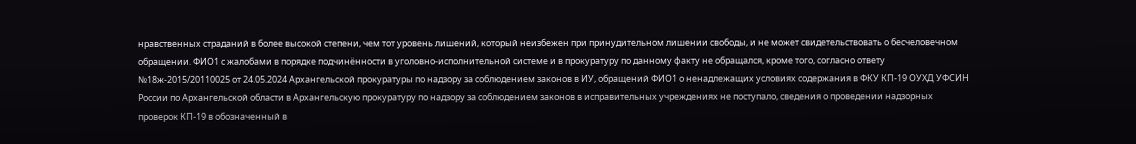нравственных страданий в более высокой степени, чем тот уровень лишений, который неизбежен при принудительном лишении свободы, и не может свидетельствовать о бесчеловечном обращении. ФИО1 с жалобами в порядке подчинённости в уголовно-исполнительной системе и в прокуратуру по данному факту не обращался, кроме того, согласно ответу №18ж-2015/20110025 от 24.05.2024 Архангельской прокуратуры по надзору за соблюдением законов в ИУ, обращений ФИО1 о ненадлежащих условиях содержания в ФКУ КП-19 ОУХД УФСИН России по Архангельской области в Архангельскую прокуратуру по надзору за соблюдением законов в исправительных учреждениях не поступало, сведения о проведении надзорных проверок КП-19 в обозначенный в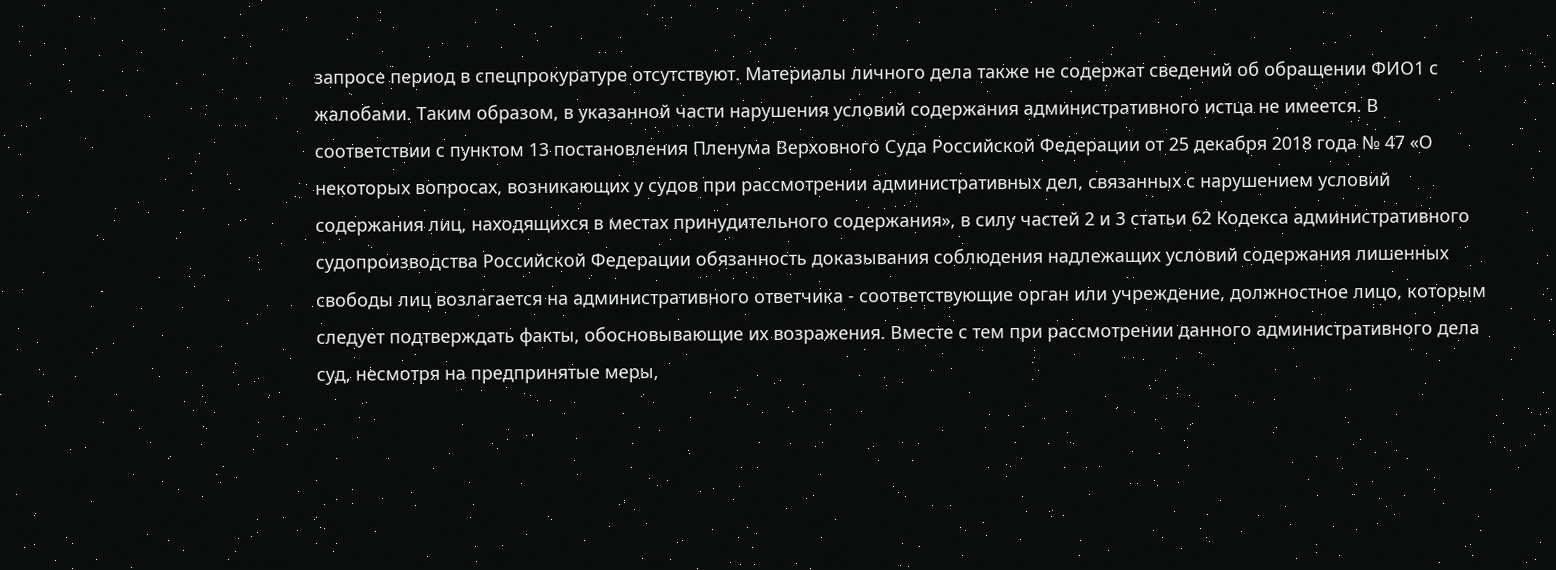запросе период в спецпрокуратуре отсутствуют. Материалы личного дела также не содержат сведений об обращении ФИО1 с жалобами. Таким образом, в указанной части нарушения условий содержания административного истца не имеется. В соответствии с пунктом 13 постановления Пленума Верховного Суда Российской Федерации от 25 декабря 2018 года № 47 «О некоторых вопросах, возникающих у судов при рассмотрении административных дел, связанных с нарушением условий содержания лиц, находящихся в местах принудительного содержания», в силу частей 2 и 3 статьи 62 Кодекса административного судопроизводства Российской Федерации обязанность доказывания соблюдения надлежащих условий содержания лишенных свободы лиц возлагается на административного ответчика - соответствующие орган или учреждение, должностное лицо, которым следует подтверждать факты, обосновывающие их возражения. Вместе с тем при рассмотрении данного административного дела суд, несмотря на предпринятые меры,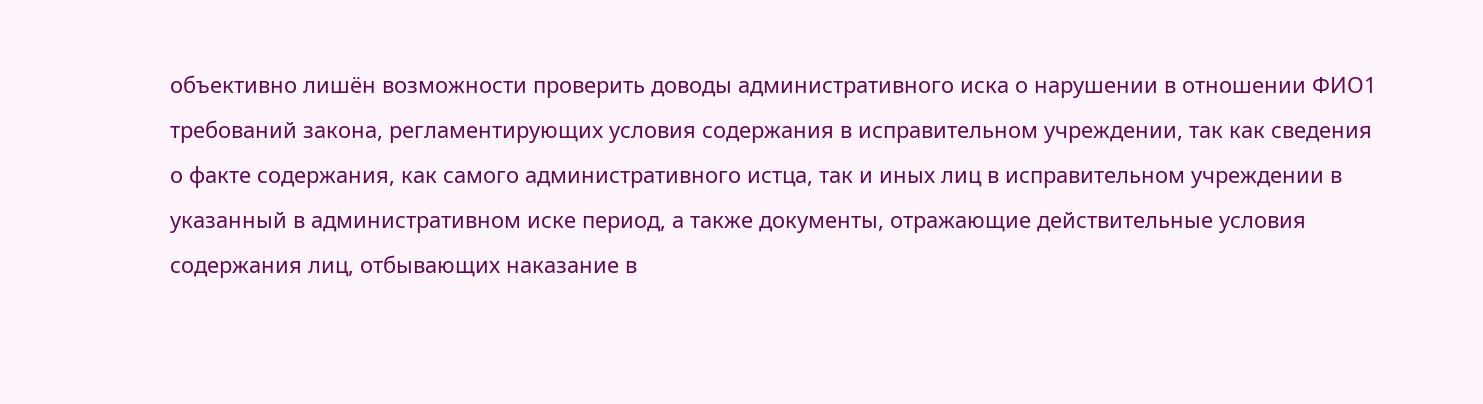объективно лишён возможности проверить доводы административного иска о нарушении в отношении ФИО1 требований закона, регламентирующих условия содержания в исправительном учреждении, так как сведения о факте содержания, как самого административного истца, так и иных лиц в исправительном учреждении в указанный в административном иске период, а также документы, отражающие действительные условия содержания лиц, отбывающих наказание в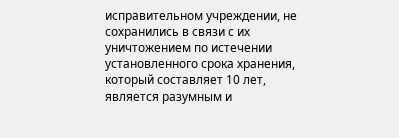исправительном учреждении, не сохранились в связи с их уничтожением по истечении установленного срока хранения, который составляет 10 лет, является разумным и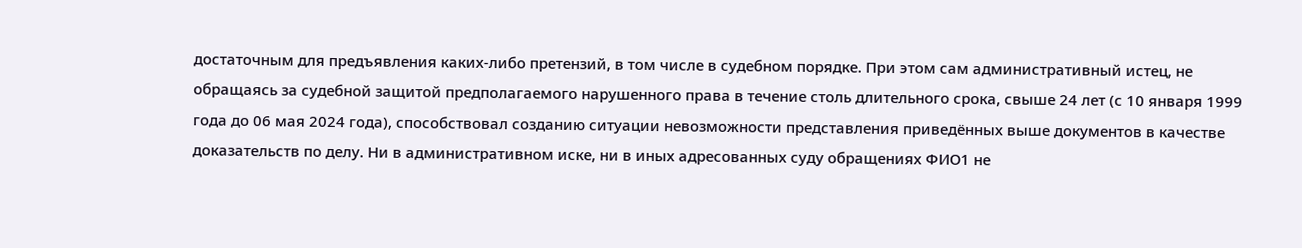достаточным для предъявления каких-либо претензий, в том числе в судебном порядке. При этом сам административный истец, не обращаясь за судебной защитой предполагаемого нарушенного права в течение столь длительного срока, свыше 24 лет (с 10 января 1999 года до 06 мая 2024 года), способствовал созданию ситуации невозможности представления приведённых выше документов в качестве доказательств по делу. Ни в административном иске, ни в иных адресованных суду обращениях ФИО1 не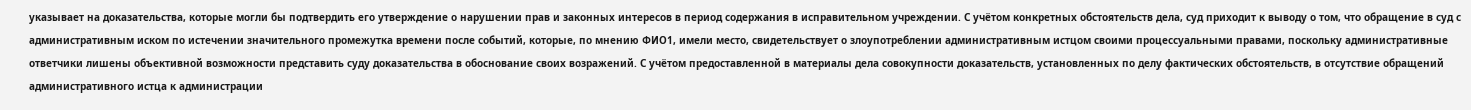указывает на доказательства, которые могли бы подтвердить его утверждение о нарушении прав и законных интересов в период содержания в исправительном учреждении. С учётом конкретных обстоятельств дела, суд приходит к выводу о том, что обращение в суд с административным иском по истечении значительного промежутка времени после событий, которые, по мнению ФИО1, имели место, свидетельствует о злоупотреблении административным истцом своими процессуальными правами, поскольку административные ответчики лишены объективной возможности представить суду доказательства в обоснование своих возражений. С учётом предоставленной в материалы дела совокупности доказательств, установленных по делу фактических обстоятельств, в отсутствие обращений административного истца к администрации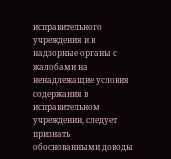исправительного учреждения и в надзорные органы с жалобами на ненадлежащие условия содержания в исправительном учреждении, следует признать обоснованными доводы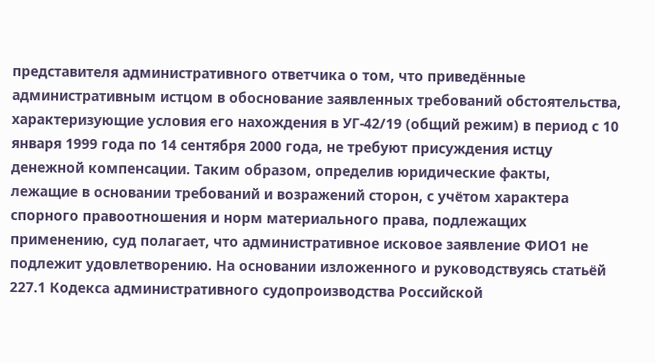представителя административного ответчика о том, что приведённые административным истцом в обоснование заявленных требований обстоятельства, характеризующие условия его нахождения в УГ-42/19 (общий режим) в период с 10 января 1999 года по 14 сентября 2000 года, не требуют присуждения истцу денежной компенсации. Таким образом, определив юридические факты, лежащие в основании требований и возражений сторон, с учётом характера спорного правоотношения и норм материального права, подлежащих применению, суд полагает, что административное исковое заявление ФИО1 не подлежит удовлетворению. На основании изложенного и руководствуясь статьёй 227.1 Кодекса административного судопроизводства Российской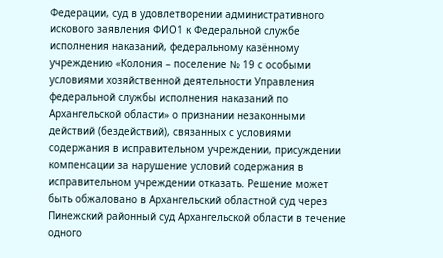Федерации, суд в удовлетворении административного искового заявления ФИО1 к Федеральной службе исполнения наказаний, федеральному казённому учреждению «Колония – поселение № 19 с особыми условиями хозяйственной деятельности Управления федеральной службы исполнения наказаний по Архангельской области» о признании незаконными действий (бездействий), связанных с условиями содержания в исправительном учреждении, присуждении компенсации за нарушение условий содержания в исправительном учреждении отказать. Решение может быть обжаловано в Архангельский областной суд через Пинежский районный суд Архангельской области в течение одного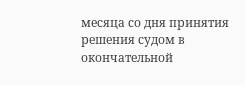месяца со дня принятия решения судом в окончательной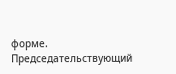форме. Председательствующий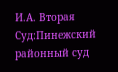И.А. Вторая Суд:Пинежский районный суд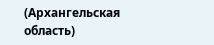(Архангельская область)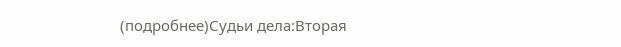(подробнее)Судьи дела:Вторая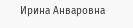Ирина Анваровна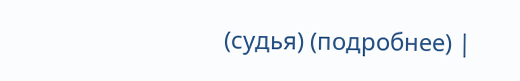(судья) (подробнее) |